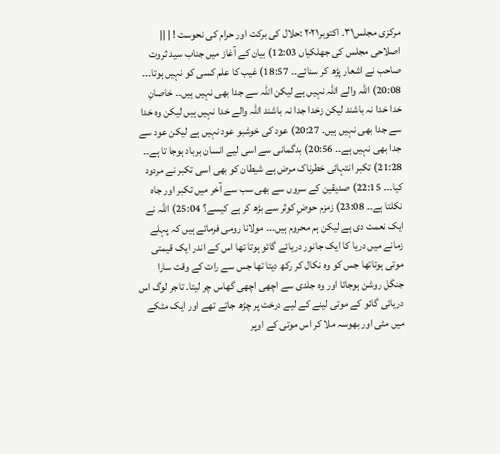مرکزی مجلس۳۱۔ اکتوبر۲۰۲۱ :حلال کی برکت اور حرام کی نحوست ! | ||
اصلاحی مجلس کی جھلکیاں 12:03) بیان کے آغاز میں جناب سید ثروت صاحب نے اشعار پڑھ کر سنائے۔۔ 18:57) غیب کا علم کسی کو نہیں ہوتا۔۔۔ 20:08) اللہ والے اللہ نہیں ہے لیکن اللہ سے جدا بھی نہیں ہیں۔۔ خاصانِ خدا خدا نہ باشند لیکن زخدا جدا نہ باشند اللہ والے خدا نہیں ہیں لیکن وہ خدا سے جدا بھی نہیں ہیں۔ 20:27) عود کی خوشبو عود نہیں ہے لیکن عود سے جدا بھی نہیں ہے۔۔ 20:56) بدگمانی سے اسی لیے انسان برباد ہوجا تا ہے۔۔ 21:28) تکبر انتہائی خطرناک مرض ہے شیطان کو بھی اسی تکبر نے مردود کیا۔۔۔ 22:15) صدیقین کے سروں سے بھی سب سے آخر میں تکبر اور جاہ نکلتا ہے۔۔ 23:08) زمزم حوضِ کوثر سے بڑھ کر ہے کیسے؟ 25:04) اللہ نے ایک نعمت دی ہے لیکن ہم محروم ہیں۔۔۔ مولانا رومی فرماتے ہیں کہ پہلے زمانے میں دریا کا ایک جانور دریائے گائو ہوتا تھا اس کے اندر ایک قیمتی موتی ہوتاتھا جس کو وہ نکال کر رکھ دیتا تھا جس سے رات کے وقت سارا جنگل روشن ہوجاتا اور وہ جلدی سے اچھی اچھی گھاس چر لیتا۔ تاجر لوگ اس دریائی گائو کے موتی لینے کے لیے درخت پر چڑھ جاتے تھے اور ایک مٹکے میں مٹی اور بھوسہ ملا کر اس موتی کے اوپر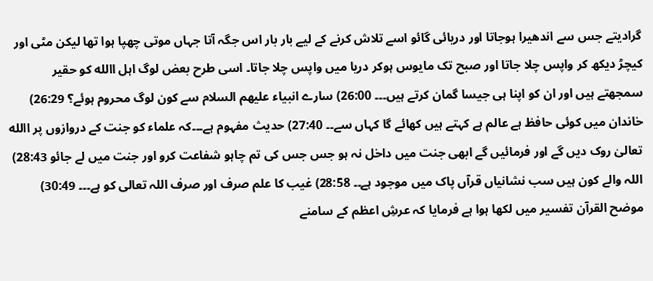گرادیتے جس سے اندھیرا ہوجاتا اور دریائی گائو اسے تلاش کرنے کے لیے بار بار اس جگہ آتا جہاں موتی چھپا ہوا تھا لیکن مٹی اور کیچڑ دیکھ کر واپس چلا جاتا اور صبح تک مایوس ہوکر دریا میں واپس چلا جاتا۔ اسی طرح بعض لوگ اہل االله کو حقیر سمجھتے ہیں اور ان کو اپنا ہی جیسا گمان کرتے ہیں۔۔۔ 26:00) سارے انبیاء علیھم السلام سے کون لوگ محروم ہوئے؟ 26:29) خاندان میں کوئی حافظ ہے عالم ہے کہتے ہیں کھائے گا کہاں سے۔۔ 27:40) حدیث مفہوم ہے۔۔۔کہ علماء کو جنت کے دروازوں پر االله تعالیٰ روک دیں گے اور فرمائیں گے ابھی جنت میں داخل نہ ہو جس جس کی تم چاہو شفاعت کرو اور جنت میں لے جائو 28:43) اللہ والے کون ہیں سب نشانیاں قرآں پاک میں موجود ہے۔۔ 28:58) غیب کا علم صرف اور صرف اللہ تعالی کو ہے۔۔۔ 30:49) موضح القرآن تفسیر میں لکھا ہوا ہے فرمایا کہ عرشِ اعظم کے سامنے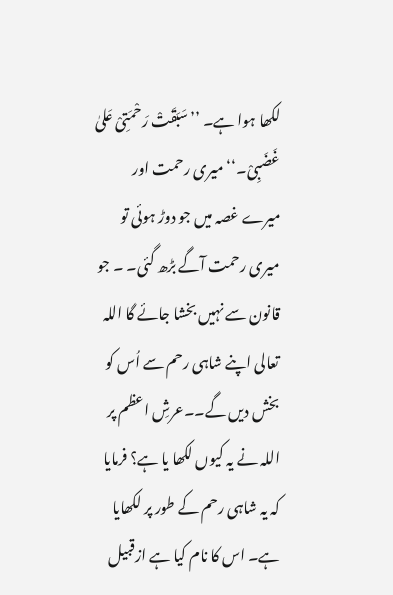لکھا ہوا ہے۔ ’’سَبَقَتْ رَحْمَتِیْ عَلیٰ غَضَبِیْ۔‘‘ میری رحمت اور میرے غصہ میں جو دوڑ ہوئی تو میری رحمت آگے بڑھ گئی۔ ۔ جو قانون سے نہیں بخشا جائے گا اللہ تعالی اپنے شاہی رحم سے اُس کو بخش دیں گے۔۔عرشِ اعظم پر اللہ نے یہ کیوں لکھا یا ہے؟ فرمایا کہ یہ شاہی رحم کے طور پر لکھایا ہے۔ اس کا نام کیا ہے ازقبیل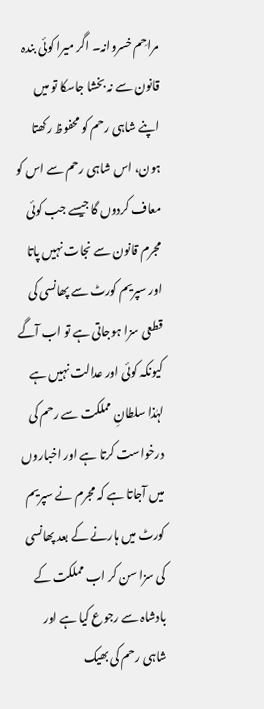مراحِم خسروانہ۔ اگر میرا کوئی بندہ قانون سے نہ بخشا جاسکا تو میں اپنے شاہی رحم کو محفوظ رکھتا ہون، اس شاہی رحم سے اس کو معاف کردوں گا جیسے جب کوئی مجرم قانون سے نجات نہیں پاتا اور سپریم کورٹ سے پھانسی کی قطعی سزا ہوجاتی ہے تو اب آگے کیونکہ کوئی اور عدالت نہیں ہے لہٰذا سلطانِ مملکت سے رحم کی درخواست کرتا ہے اور اخباروں میں آجاتا ہے کہ مجرم نے سپریم کورٹ میں ہارنے کے بعد پھانسی کی سزا سن کر اب مملکت کے بادشاہ سے رجوع کیا ہے اور شاہی رحم کی بھیک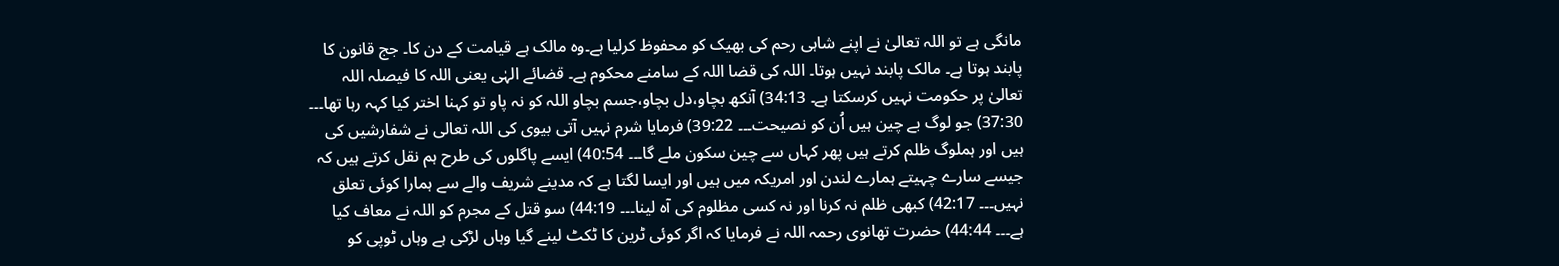مانگی ہے تو اللہ تعالیٰ نے اپنے شاہی رحم کی بھیک کو محفوظ کرلیا ہے۔وہ مالک ہے قیامت کے دن کا۔ جج قانون کا پابند ہوتا ہے۔ مالک پابند نہیں ہوتا۔ اللہ کی قضا اللہ کے سامنے محکوم ہے۔ قضائے الہٰی یعنی اللہ کا فیصلہ اللہ تعالیٰ پر حکومت نہیں کرسکتا ہے۔ 34:13) آنکھ بچاو،دل بچاو،جسم بچاو اللہ کو نہ پاو تو کہنا اختر کیا کہہ رہا تھا۔۔۔ 37:30) جو لوگ بے چین ہیں اُن کو نصیحت۔۔۔ 39:22) فرمایا شرم نہیں آتی بیوی کی اللہ تعالی نے شفارشیں کی ہیں اور ہملوگ ظلم کرتے ہیں پھر کہاں سے چین سکون ملے گا۔۔۔ 40:54) ایسے پاگلوں کی طرح ہم نقل کرتے ہیں کہ جیسے سارے چہیتے ہمارے لندن اور امریکہ میں ہیں اور ایسا لگتا ہے کہ مدینے شریف والے سے ہمارا کوئی تعلق نہیں۔۔۔ 42:17) کبھی ظلم نہ کرنا اور نہ کسی مظلوم کی آہ لینا۔۔۔ 44:19) سو قتل کے مجرم کو اللہ نے معاف کیا ہے۔۔۔ 44:44) حضرت تھانوی رحمہ اللہ نے فرمایا کہ اگر کوئی ٹرین کا ٹکٹ لینے گیا وہاں لڑکی ہے وہاں ٹوپی کو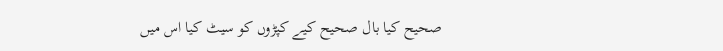صحیح کیا بال صحیح کیے کپڑوں کو سیٹ کیا اس میں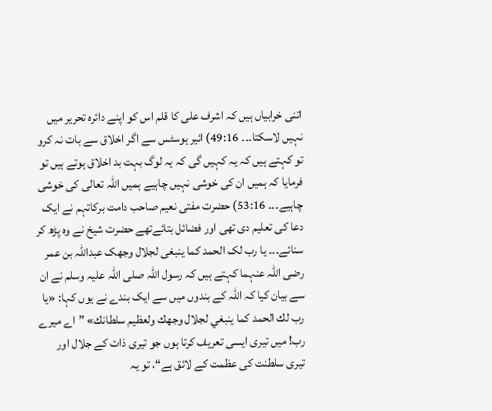اتنی خرابیاں ہیں کہ اشرف علی کا قلم اس کو اپنے دائرہ تحریر میں نہیں لاسکتا۔۔۔ 49:16) ائیر ہوسٹس سے اگر اخلاق سے بات نہ کرو تو کہتے ہیں کہ یہ کہیں گی کہ یہ لوگ بہت بد اخلاق ہوتے ہیں تو فرمایا کہ ہمیں ان کی خوشی نہیں چاہیے ہمیں اللہ تعالی کی خوشی چاہیے۔۔۔ 53:16) حضرت مفتی نعیم صاحب دامت برکاتہم نے ایک دعا کی تعلیم دی تھی اور فضائل بتائےتھے حضرت شیخ نے وہ پڑھ کر سنائے۔۔۔ یا رب لک الحمد کما ینبغی لجلال وجھک عبداللہ بن عمر رضی اللہ عنہما کہتے ہیں کہ رسول اللہ صلی اللہ علیہ وسلم نے ان سے بیان کیا کہ اللہ کے بندوں میں سے ایک بندے نے یوں کہا: «يا رب لك الحمد كما ينبغي لجلال وجهك ولعظيم سلطانك» ”اے میرے رب! میں تیری ایسی تعریف کرتا ہوں جو تیری ذات کے جلال اور تیری سلطنت کی عظمت کے لائق ہے“، تو یہ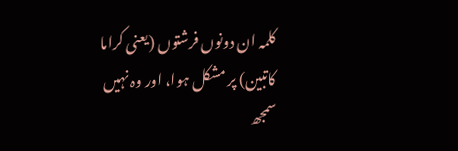کلمہ ان دونوں فرشتوں (یعنی کراما کاتبین) پر مشکل ہوا، اور وہ نہیں سمجھ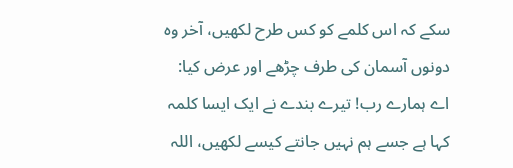سکے کہ اس کلمے کو کس طرح لکھیں، آخر وہ دونوں آسمان کی طرف چڑھے اور عرض کیا: اے ہمارے رب! تیرے بندے نے ایک ایسا کلمہ کہا ہے جسے ہم نہیں جانتے کیسے لکھیں، اللہ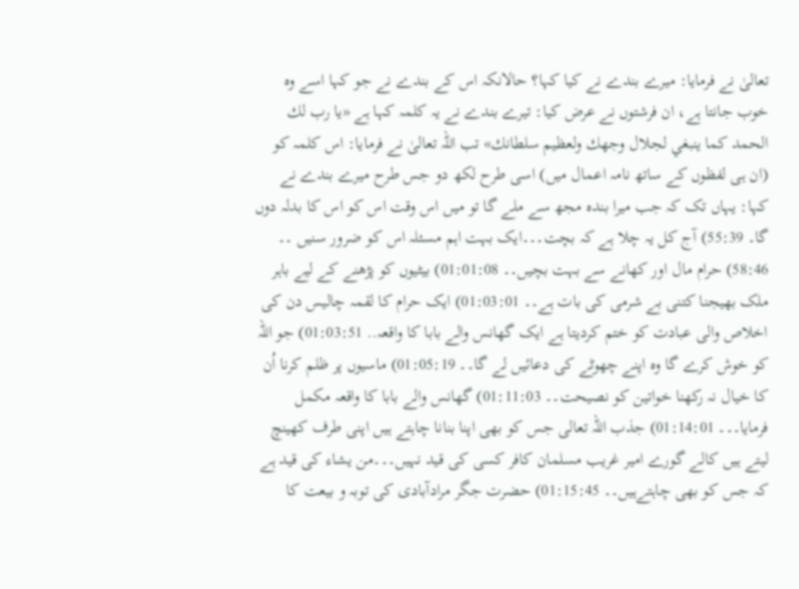تعالیٰ نے فرمایا: میرے بندے نے کیا کہا؟ حالانکہ اس کے بندے نے جو کہا اسے وہ خوب جانتا ہے، ان فرشتوں نے عرض کیا: تیرے بندے نے یہ کلمہ کہا ہے «يا رب لك الحمد كما ينبغي لجلال وجهك ولعظيم سلطانك» تب اللہ تعالیٰ نے فرمایا: اس کلمہ کو (ان ہی لفظوں کے ساتھ نامہ اعمال میں) اسی طرح لکھ دو جس طرح میرے بندے نے کہا: یہاں تک کہ جب میرا بندہ مجھ سے ملے گا تو میں اس وقت اس کو اس کا بدلہ دوں گا۔ 55:39) آج کل یہ چلا ہے کہ بچت۔۔۔ایک بہت اہم مسئلہ اس کو ضرور سنیں ۔۔ 58:46) حرام مال اور کھانے سے بہت بچیں۔۔ 01:01:08) بیٹیوں کو پڑھنے کے لیے باہر ملک بھیجنا کتنی بے شرمی کی بات ہے۔۔ 01:03:01) ایک حرام کا لقمہ چالیس دن کی اخلاص والی عبادت کو ختم کردیتا ہے ایک گھانس والے بابا کا واقعہ.. 01:03:51) جو اللہ کو خوش کرے گا وہ اپنے چھوٹے کی دعائیں لے گا۔۔ 01:05:19) ماسیوں پر ظلم کرنا اُن کا خیال نہ رکھنا خواتین کو نصیحت۔۔ 01:11:03) گھانس والے بابا کا واقعہ مکمل فرمایا۔۔۔ 01:14:01) جذب اللہ تعالی جس کو بھی اپنا بنانا چاہتے ہیں اپنی طرف کھینچ لیتے ہیں کالے گورے امیر غریب مسلمان کافر کسی کی قید نہیں۔۔۔من یشاء کی قید ہے کہ جس کو بھی چاہتےہیں۔۔ 01:15:45) حضرت جگر مرادآبادی کی توبہ و بیعت کا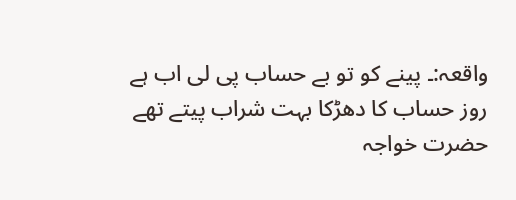واقعہ:۔ پینے کو تو بے حساب پی لی اب ہے روز حساب کا دھڑکا بہت شراب پیتے تھے حضرت خواجہ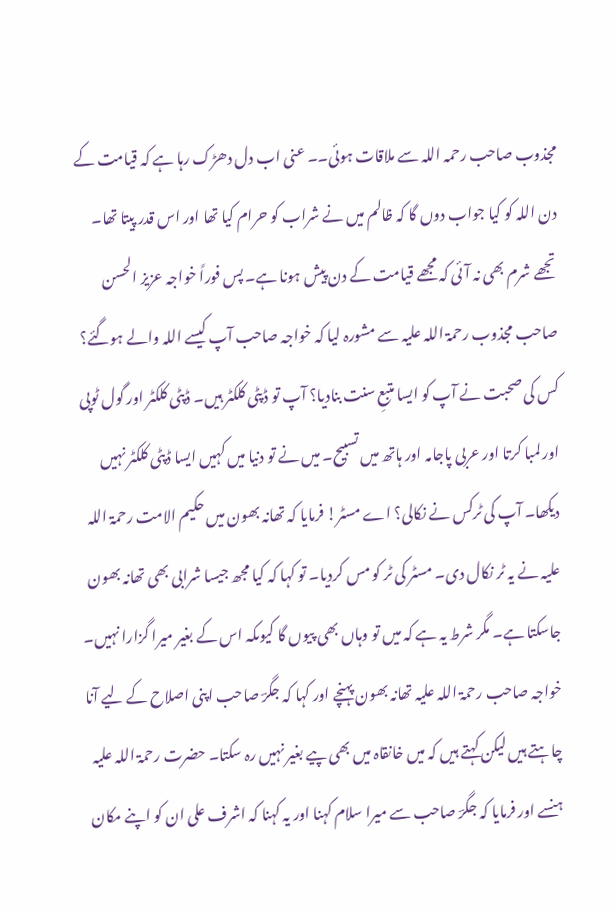مجذوب صاحب رحمہ اللہ سے ملاقات ہوئی۔۔ عنی اب دل دھڑک رہا ہے کہ قیامت کے دن اللہ کو کیا جواب دوں گا کہ ظالم میں نے شراب کو حرام کیا تھا اور اس قدر پیتا تھا۔ تجھے شرم بھی نہ آئی کہ مجھے قیامت کے دن پیش ہونا ہے۔ پس فوراً خواجہ عزیز الحسن صاحب مجذوب رحمۃ اللہ علیہ سے مشورہ لیا کہ خواجہ صاحب آپ کیسے اللہ والے ہوگئے؟ کس کی صحبت نے آپ کو ایسا متبعِ سنت بنادیا؟ آپ تو ڈپٹی کلکٹر ہیں۔ ڈپٹی کلکٹر اور گول ٹوپی اور لمبا کرتا اور عربی پاجامہ اور ہاتھ میں تسبیح۔ میں نے تو دنیا میں کہیں ایسا ڈپٹی کلکٹر نہیں دیکھا۔ آپ کی ٹرکس نے نکالی؟ اے مسٹر! فرمایا کہ تھانہ بھون میں حکیم الامت رحمۃ اللہ علیہ نے یہ ٹر نکال دی۔ مسٹر کی ٹر کو مس کردیا۔ تو کہا کہ کیا مجھ جیسا شرابی بھی تھانہ بھون جاسکتا ہے۔ مگر شرط یہ ہے کہ میں تو وہاں بھی پیوں گا کیوںکہ اس کے بغیر میرا گزارا نہیں۔ خواجہ صاحب رحمۃ اللہ علیہ تھانہ بھون پہنچے اور کہا کہ جگرؔ صاحب اپنی اصلاح کے لیے آنا چاہتے ہیں لیکن کہتے ہیں کہ میں خانقاہ میں بھی پیے بغیر نہیں رہ سکتا۔ حضرت رحمۃ اللہ علیہ ہنسے اور فرمایا کہ جگرؔ صاحب سے میرا سلام کہنا اور یہ کہنا کہ اشرف علی ان کو اپنے مکان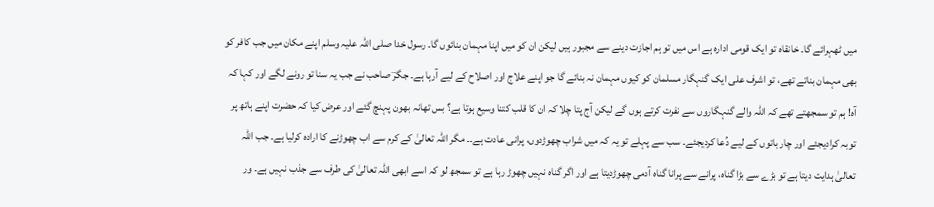میں ٹھہرائے گا۔ خانقاہ تو ایک قومی ادارہ ہے اس میں تو ہم اجازت دینے سے مجبور ہیں لیکن ان کو میں اپنا مہمان بنائوں گا۔ رسول خدا صلی اللہ علیہ وسلم اپنے مکان میں جب کافر کو بھی مہمان بناتے تھے، تو اشرف علی ایک گنہگار مسلمان کو کیوں مہمان نہ بنائے گا جو اپنے علاج اور اصلاح کے لیے آرہا ہے۔ جگرؔ صاحب نے جب یہ سنا تو رونے لگے اور کہا کہ آہ! ہم تو سمجھتے تھے کہ اللہ والے گنہگاروں سے نفرت کرتے ہوں گے لیکن آج پتا چلا کہ ان کا قلب کتنا وسیع ہوتا ہے؟ بس تھانہ بھون پہنچ گئے اور عرض کیا کہ حضرت اپنے ہاتھ پر توبہ کرادیجئے اور چار باتوں کے لیے دُعا کردیجئے۔ سب سے پہلے تو یہ کہ میں شراب چھوڑدوں، پرانی عادت ہے۔۔ مگر اللہ تعالیٰ کے کرم سے اب چھوڑنے کا ارادہ کرلیا ہے۔ جب اللہ تعالیٰ ہدایت دیتا ہے تو بڑے سے بڑا گناہ، پرانے سے پرانا گناہ آدمی چھوڑدیتا ہے اور اگر گناہ نہیں چھوڑ رہا ہے تو سمجھ لو کہ اسے ابھی اللہ تعالیٰ کی طرف سے جذب نہیں ہے۔ ور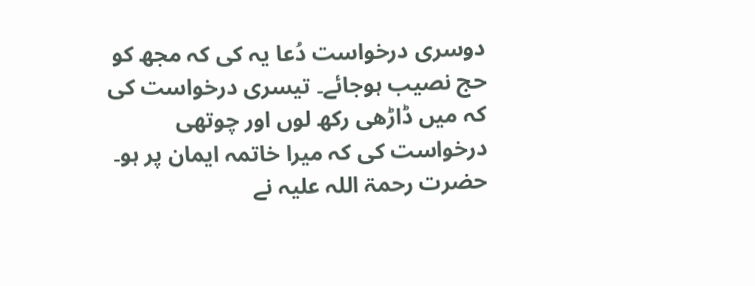دوسری درخواست دُعا یہ کی کہ مجھ کو حج نصیب ہوجائے۔ تیسری درخواست کی کہ میں ڈاڑھی رکھ لوں اور چوتھی درخواست کی کہ میرا خاتمہ ایمان پر ہو۔ حضرت رحمۃ اللہ علیہ نے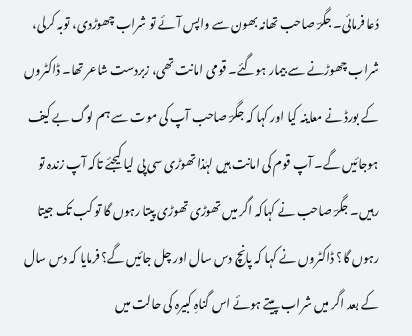دُعا فرمائی۔ جگرؔ صاحب تھانہ بھون سے واپس آئے تو شراب چھوڑدی، توبہ کرلی، شراب چھوڑنے سے بیمار ہوگئے۔ قومی امانت تھی، زبردست شاعر تھا۔ ڈاکٹروں کے بورڈ نے معاینہ کیا اور کہا کہ جگرؔ صاحب آپ کی موت سے ہم لوگ بے کیف ہوجائیں گے۔ آپ قوم کی امانت ہیں لہٰذا تھوڑی سی پی لیا کیجئے تاکہ آپ زندہ تو رہیں۔ جگرؔ صاحب نے کہاکہ اگر میں تھوڑی تھوڑی پیتا رہوں گا تو کب تک جیتا رہوں گا؟ ڈاکٹروں نے کہا کہ پانچ دس سال اور چل جائیں گے؟ فرمایا کہ دس سال کے بعد اگر میں شراب پیتے ہوئے اس گناہِ کبیرہ کی حالت میں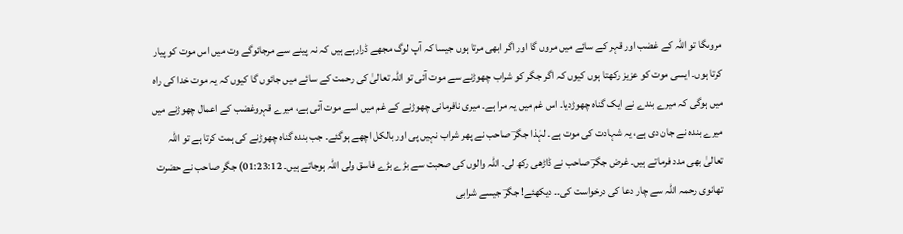مروںگا تو اللہ کے غضب اور قہر کے سائے میں مروں گا اور اگر ابھی مرتا ہوں جیسا کہ آپ لوگ مجھے ڈرارہے ہیں کہ نہ پینے سے مرجائوگے وت میں اس موت کو پیار کرتا ہوں۔ ایسی موت کو عزیز رکھتا ہوں کیوں کہ اگر جگر کو شراب چھوڑنے سے موت آئی تو اللہ تعالیٰ کی رحمت کے سائے میں جائوں گا کیوں کہ یہ موت خدا کی راہ میں ہوگی کہ میرے بندے نے ایک گناہ چھوڑدیا۔ اس غم میں یہ مرا ہے۔ میری نافرمانی چھوڑنے کے غم میں اسے موت آئی ہے، میرے قہروغضب کے اعمال چھوڑنے میں میرے بندہ نے جان دی ہے، یہ شہادت کی موت ہے۔ لہٰذا جگرؔ صاحب نے پھر شراب نہیں پی اور بالکل اچھے ہوگئے۔ جب بندہ گناہ چھوڑنے کی ہمت کرتا ہے تو اللہ تعالیٰ بھی مدد فرماتے ہیں۔ غرض جگرؔ صاحب نے ڈاڑھی رکھ لی۔ اللہ والوں کی صحبت سے بڑے بڑے فاسق ولی اللہ ہوجاتے ہیں۔ 01:23:12) جگر صاحب نے حضرت تھانوی رحمہ اللہ سے چار دعا کی درخواست کی۔۔ دیکھئے! جگرؔ جیسے شرابی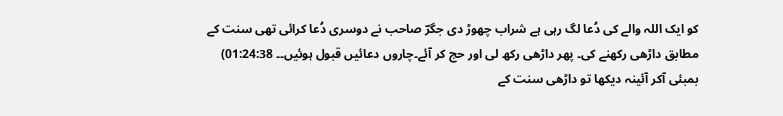کو ایک اللہ والے کی دُعا لگ رہی ہے شراب چھوڑ دی جگرؔ صاحب نے دوسری دُعا کرائی تھی سنت کے مطابق داڑھی رکھنے کی۔ پھر داڑھی رکھ لی اور حج کر آئے۔چاروں دعائیں قبول ہوئیں۔۔ 01:24:38) بمبئی آکر آئینہ دیکھا تو داڑھی سنت کے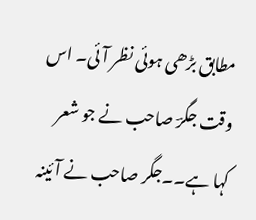مطابق بڑھی ہوئی نظر آئی۔ اس وقت جگرؔ صاحب نے جو شعر کہا ہے۔۔جگر صاحب نے آئینہ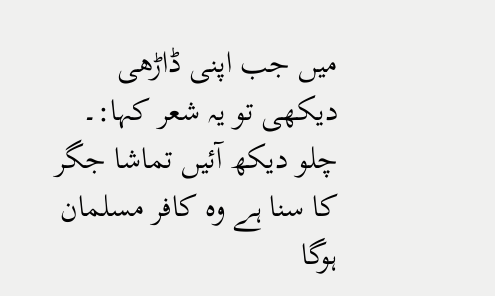میں جب اپنی ڈاڑھی دیکھی تو یہ شعر کہا:۔ چلو دیکھ آئیں تماشا جگر کا سنا ہے وہ کافر مسلمان ہوگا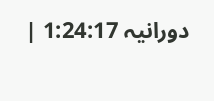دورانیہ 1:24:17 |